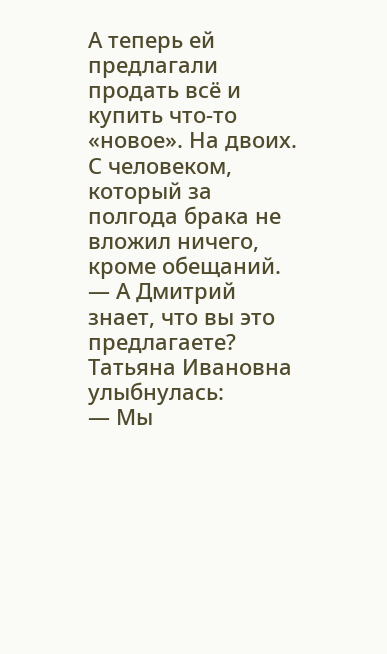А теперь ей предлагали продать всё и купить что-то «новое». На двоих. С человеком, который за полгода брака не вложил ничего, кроме обещаний.
— А Дмитрий знает, что вы это предлагаете?
Татьяна Ивановна улыбнулась:
— Мы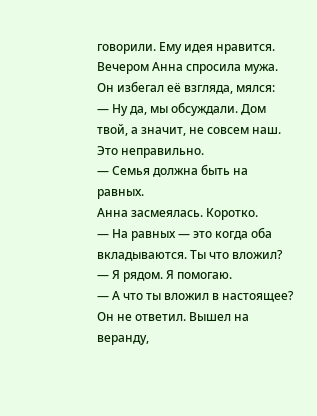говорили. Ему идея нравится.
Вечером Анна спросила мужа. Он избегал её взгляда, мялся:
— Ну да, мы обсуждали. Дом твой, а значит, не совсем наш. Это неправильно.
— Семья должна быть на равных.
Анна засмеялась. Коротко.
— На равных — это когда оба вкладываются. Ты что вложил?
— Я рядом. Я помогаю.
— А что ты вложил в настоящее?
Он не ответил. Вышел на веранду,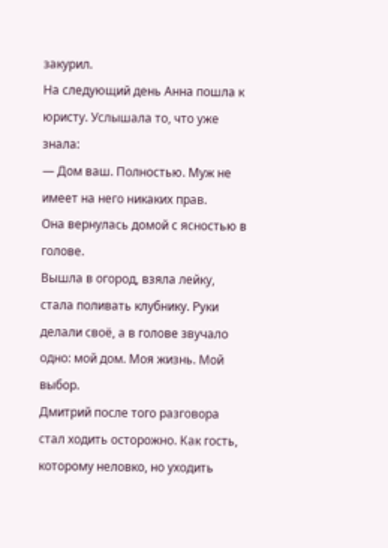закурил.
На следующий день Анна пошла к юристу. Услышала то, что уже знала:
— Дом ваш. Полностью. Муж не имеет на него никаких прав.
Она вернулась домой с ясностью в голове.
Вышла в огород, взяла лейку, стала поливать клубнику. Руки делали своё, а в голове звучало одно: мой дом. Моя жизнь. Мой выбор.
Дмитрий после того разговора стал ходить осторожно. Как гость, которому неловко, но уходить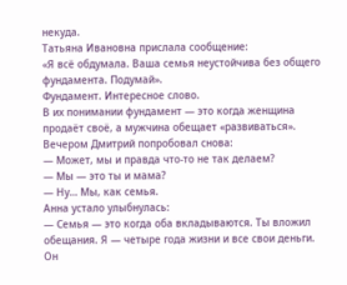некуда.
Татьяна Ивановна прислала сообщение:
«Я всё обдумала. Ваша семья неустойчива без общего фундамента. Подумай».
Фундамент. Интересное слово.
В их понимании фундамент — это когда женщина продаёт своё, а мужчина обещает «развиваться».
Вечером Дмитрий попробовал снова:
— Может, мы и правда что-то не так делаем?
— Мы — это ты и мама?
— Ну… Мы, как семья.
Анна устало улыбнулась:
— Семья — это когда оба вкладываются. Ты вложил обещания. Я — четыре года жизни и все свои деньги.
Он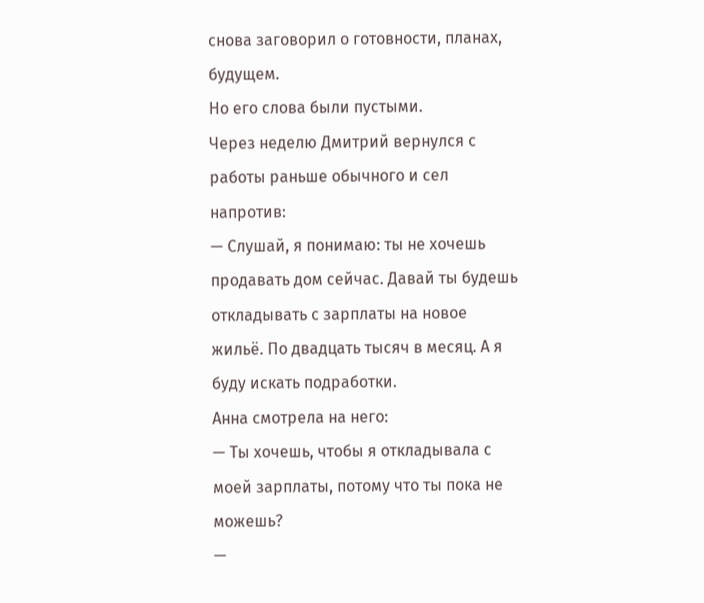снова заговорил о готовности, планах, будущем.
Но его слова были пустыми.
Через неделю Дмитрий вернулся с работы раньше обычного и сел напротив:
— Слушай, я понимаю: ты не хочешь продавать дом сейчас. Давай ты будешь откладывать с зарплаты на новое жильё. По двадцать тысяч в месяц. А я буду искать подработки.
Анна смотрела на него:
— Ты хочешь, чтобы я откладывала с моей зарплаты, потому что ты пока не можешь?
—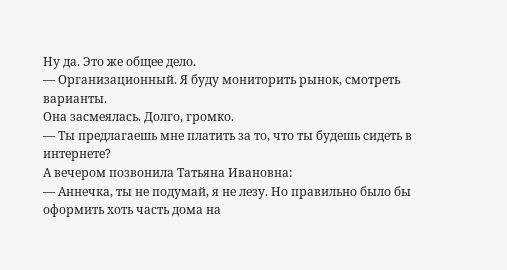Ну да. Это же общее дело.
— Организационный. Я буду мониторить рынок, смотреть варианты.
Она засмеялась. Долго, громко.
— Ты предлагаешь мне платить за то, что ты будешь сидеть в интернете?
А вечером позвонила Татьяна Ивановна:
— Аннечка, ты не подумай, я не лезу. Но правильно было бы оформить хоть часть дома на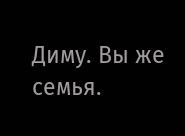Диму. Вы же семья.